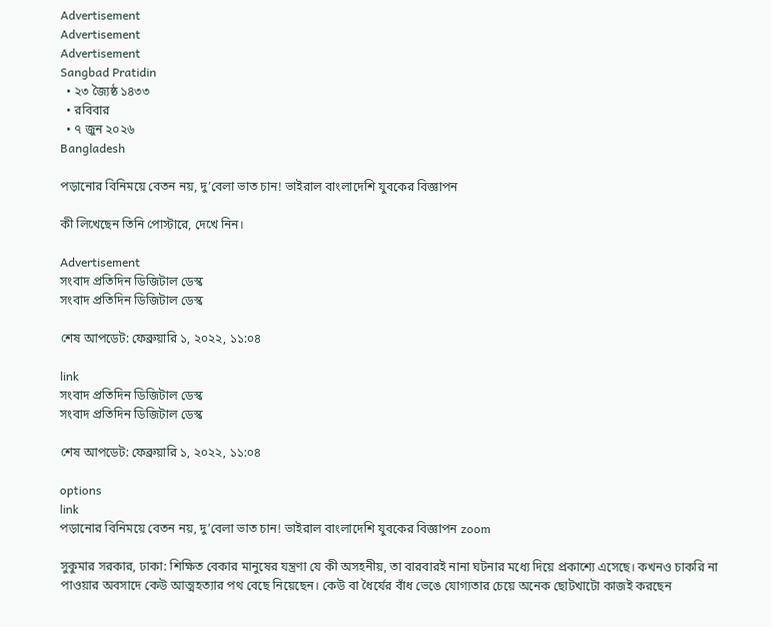Advertisement
Advertisement
Advertisement
Sangbad Pratidin
  • ২৩ জ্যৈষ্ঠ ১৪৩৩
  • রবিবার
  • ৭ জুন ২০২৬
Bangladesh

পড়ানোর বিনিময়ে বেতন নয়, দু’বেলা ভাত চান! ভাইরাল বাংলাদেশি যুবকের বিজ্ঞাপন

কী লিখেছেন তিনি পোস্টারে, দেখে নিন।

Advertisement
সংবাদ প্রতিদিন ডিজিটাল ডেস্ক
সংবাদ প্রতিদিন ডিজিটাল ডেস্ক

শেষ আপডেট: ফেব্রুয়ারি ১, ২০২২, ১১:০৪

link
সংবাদ প্রতিদিন ডিজিটাল ডেস্ক
সংবাদ প্রতিদিন ডিজিটাল ডেস্ক

শেষ আপডেট: ফেব্রুয়ারি ১, ২০২২, ১১:০৪

options
link
পড়ানোর বিনিময়ে বেতন নয়, দু’বেলা ভাত চান! ভাইরাল বাংলাদেশি যুবকের বিজ্ঞাপন zoom

সুকুমার সরকার, ঢাকা: শিক্ষিত বেকার মানুষের যন্ত্রণা যে কী অসহনীয়, তা বারবারই নানা ঘটনার মধ্যে দিয়ে প্রকাশ্যে এসেছে। কখনও চাকরি না পাওয়ার অবসাদে কেউ আত্মহত্যার পথ বেছে নিয়েছেন। কেউ বা ধৈর্যের বাঁধ ভেঙে যোগ্যতার চেয়ে অনেক ছোটখাটো কাজই করছেন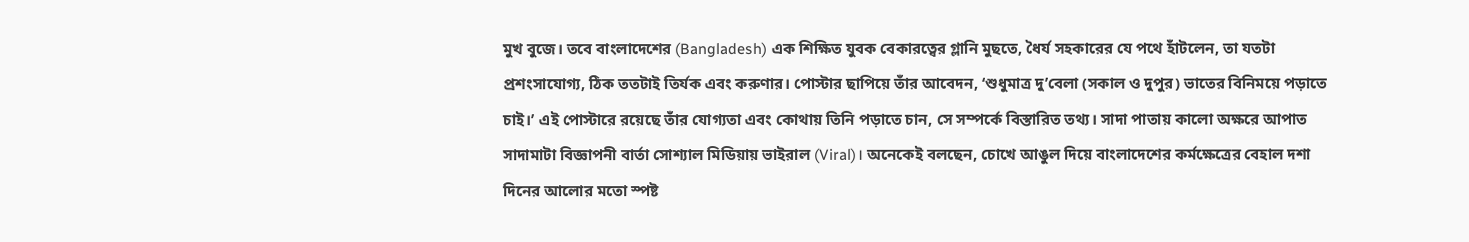মুখ বুজে। তবে বাংলাদেশের (Bangladesh) এক শিক্ষিত যুবক বেকারত্বের গ্লানি মুছতে, ধৈর্য সহকারের যে পথে হাঁটলেন, তা যতটা প্রশংসাযোগ্য, ঠিক ততটাই তির্যক এবং করুণার। পোস্টার ছাপিয়ে তাঁর আবেদন, ‘শুধুমাত্র দু’বেলা (সকাল ও দুপুর) ভাতের বিনিময়ে পড়াতে চাই।’ এই পোস্টারে রয়েছে তাঁর যোগ্যতা এবং কোথায় তিনি পড়াতে চান, সে সম্পর্কে বিস্তারিত তথ্য। সাদা পাতায় কালো অক্ষরে আপাত সাদামাটা বিজ্ঞাপনী বার্তা সোশ্যাল মিডিয়ায় ভাইরাল (Viral)। অনেকেই বলছেন, চোখে আঙুল দিয়ে বাংলাদেশের কর্মক্ষেত্রের বেহাল দশা দিনের আলোর মতো স্পষ্ট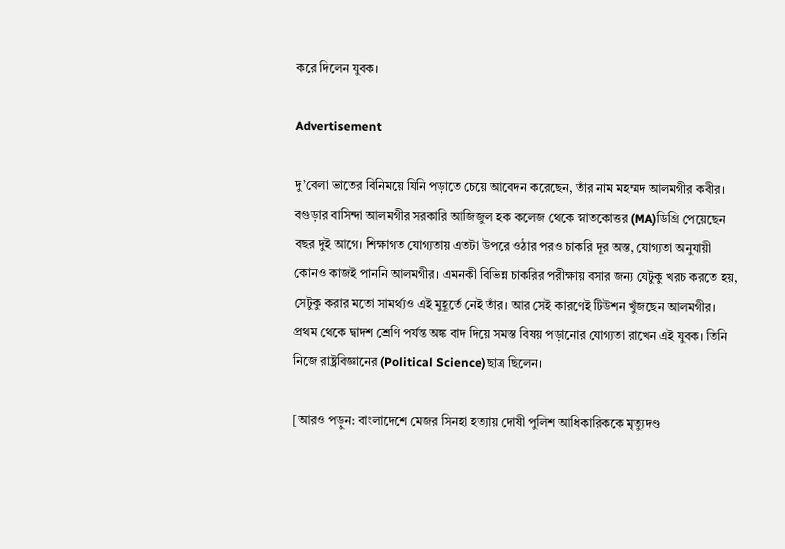করে দিলেন যুবক।

Advertisement

দু’বেলা ভাতের বিনিময়ে যিনি পড়াতে চেয়ে আবেদন করেছেন, তাঁর নাম মহম্মদ আলমগীর কবীর। বগুড়ার বাসিন্দা আলমগীর সরকারি আজিজুল হক কলেজ থেকে স্নাতকোত্তর (MA)ডিগ্রি পেয়েছেন বছর দুই আগে। শিক্ষাগত যোগ্যতায় এতটা উপরে ওঠার পরও চাকরি দূর অস্ত, যোগ্যতা অনুযায়ী কোনও কাজই পাননি আলমগীর। এমনকী বিভিন্ন চাকরির পরীক্ষায় বসার জন্য যেটুকু খরচ করতে হয়, সেটুকু করার মতো সামর্থ্যও এই মুহূর্তে নেই তাঁর। আর সেই কারণেই টিউশন খুঁজছেন আলমগীর। প্রথম থেকে দ্বাদশ শ্রেণি পর্যন্ত অঙ্ক বাদ দিয়ে সমস্ত বিষয় পড়ানোর যোগ্যতা রাখেন এই যুবক। তিনি নিজে রাষ্ট্রবিজ্ঞানের (Political Science)ছাত্র ছিলেন।

[আরও পড়ুন: বাংলাদেশে মেজর সিনহা হত্যায় দোষী পুলিশ আধিকারিককে মৃত্যুদণ্ড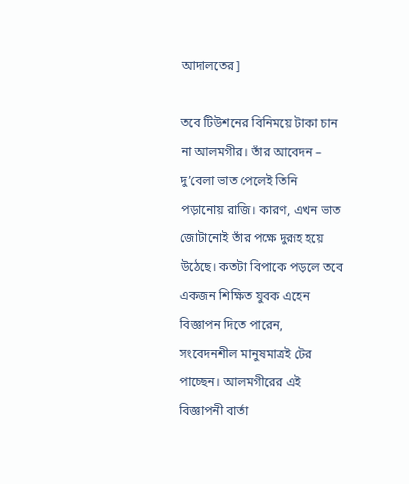আদালতের]

তবে টিউশনের বিনিময়ে টাকা চান না আলমগীর। তাঁর আবেদন – দু’বেলা ভাত পেলেই তিনি পড়ানোয় রাজি। কারণ, এখন ভাত জোটানোই তাঁর পক্ষে দুরূহ হয়ে উঠেছে। কতটা বিপাকে পড়লে তবে একজন শিক্ষিত যুবক এহেন বিজ্ঞাপন দিতে পারেন, সংবেদনশীল মানুষমাত্রই টের পাচ্ছেন। আলমগীরের এই বিজ্ঞাপনী বার্তা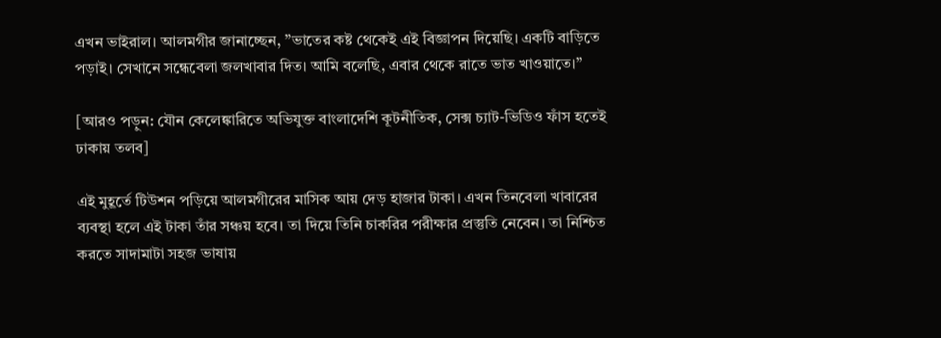এখন ভাইরাল। আলমগীর জানাচ্ছেন, ”ভাতের কষ্ট থেকেই এই বিজ্ঞাপন দিয়েছি। একটি বাড়িতে পড়াই। সেখানে সন্ধেবেলা জলখাবার দিত। আমি বলেছি, এবার থেকে রাতে ভাত খাওয়াতে।”

[আরও পড়ুন: যৌন কেলেঙ্কারিতে অভিযুক্ত বাংলাদেশি কূটনীতিক, সেক্স চ্যাট-ভিডিও ফাঁস হতেই ঢাকায় তলব]

এই মুহূর্তে টিউশন পড়িয়ে আলমগীরের মাসিক আয় দেড় হাজার টাকা। এখন তিনবেলা খাবারের ব্যবস্থা হলে এই টাকা তাঁর সঞ্চয় হবে। তা দিয়ে তিনি চাকরির পরীক্ষার প্রস্তুতি নেবেন। তা নিশ্চিত করতে সাদামাটা সহজ ভাষায়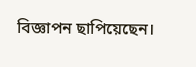বিজ্ঞাপন ছাপিয়েছেন।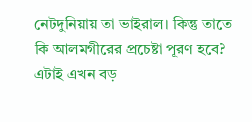নেটদুনিয়ায় তা ভাইরাল। কিন্তু তাতে কি আলমগীরের প্রচেষ্টা পূরণ হবে? এটাই এখন বড়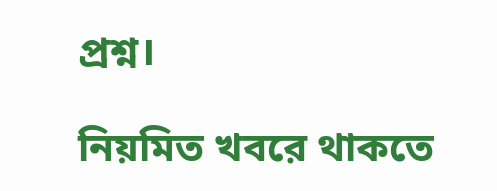প্রশ্ন।

নিয়মিত খবরে থাকতে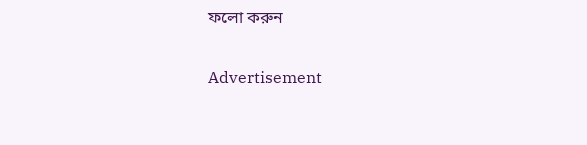ফলো করুন

Advertisement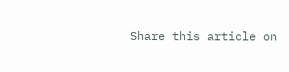Share this article on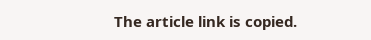The article link is copied.